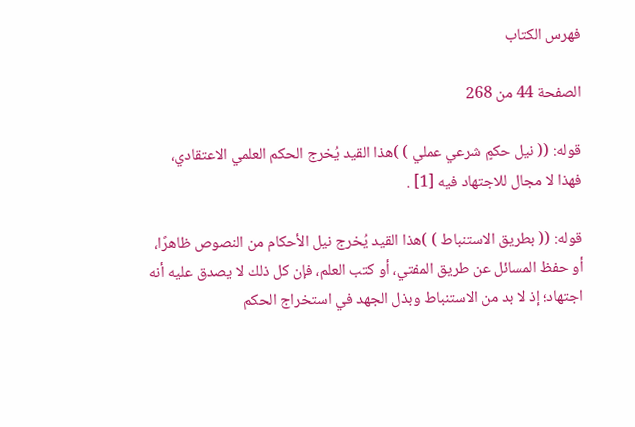فهرس الكتاب

الصفحة 44 من 268

قوله: (( نيل حكمٍ شرعي عملي ) )هذا القيد يُخرج الحكم العلمي الاعتقادي، فهذا لا مجال للاجتهاد فيه [1] .

قوله: (( بطريق الاستنباط ) )هذا القيد يُخرج نيل الأحكام من النصوص ظاهرًا، أو حفظ المسائل عن طريق المفتي، أو كتب العلم، فإن كل ذلك لا يصدق عليه أنه اجتهاد؛ إذ لا بد من الاستنباط وبذل الجهد في استخراج الحكم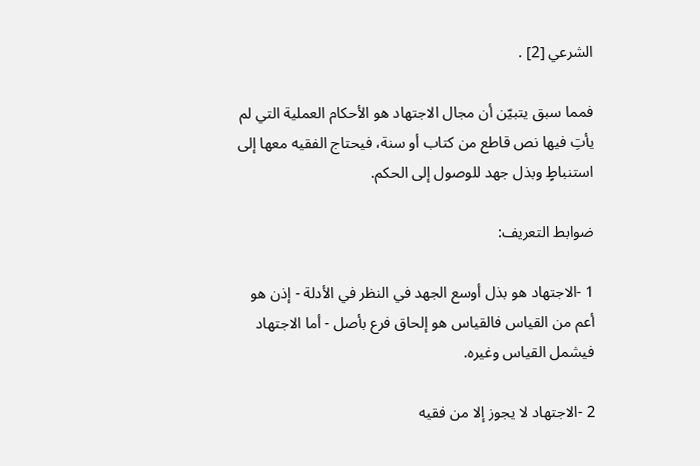الشرعي [2] .

فمما سبق يتبيّن أن مجال الاجتهاد هو الأحكام العملية التي لم يأتِ فيها نص قاطع من كتاب أو سنة، فيحتاج الفقيه معها إلى استنباطٍ وبذل جهد للوصول إلى الحكم.

ضوابط التعريف:

1 -الاجتهاد هو بذل أوسع الجهد في النظر في الأدلة - إذن هو أعم من القياس فالقياس هو إلحاق فرع بأصل - أما الاجتهاد فيشمل القياس وغيره.

2 -الاجتهاد لا يجوز إلا من فقيه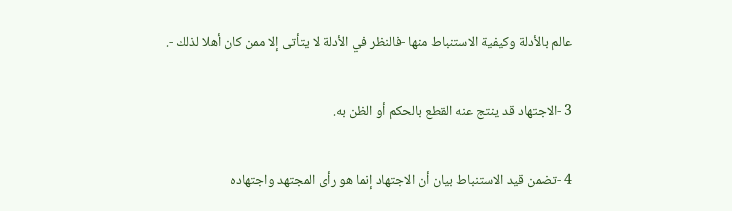عالم بالأدلة وكيفية الاستنباط منها -فالنظر في الأدلة لا يتأتى إلا ممن كان أهلا لذلك -.

3 -الاجتهاد قد ينتج عنه القطع بالحكم أو الظن به.

4 -تضمن قيد الاستنباط بيان أن الاجتهاد إنما هو رأى المجتهد واجتهاده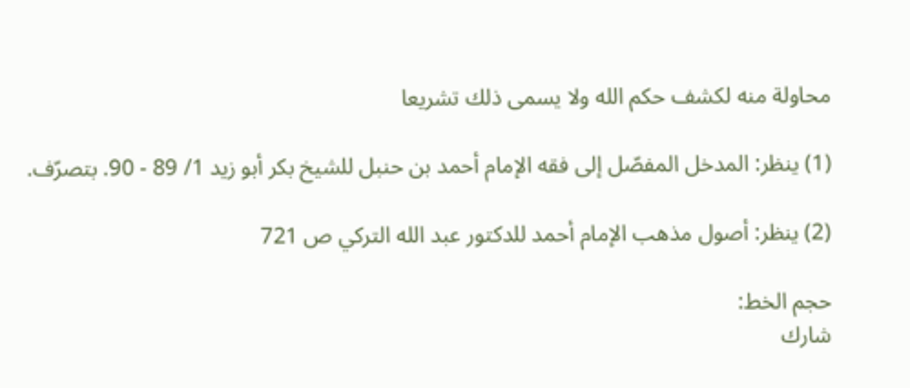محاولة منه لكشف حكم الله ولا يسمى ذلك تشريعا

(1) ينظر: المدخل المفصّل إلى فقه الإمام أحمد بن حنبل للشيخ بكر أبو زيد 1/ 89 - 90. بتصرّف.

(2) ينظر: أصول مذهب الإمام أحمد للدكتور عبد الله التركي ص 721

حجم الخط:
شارك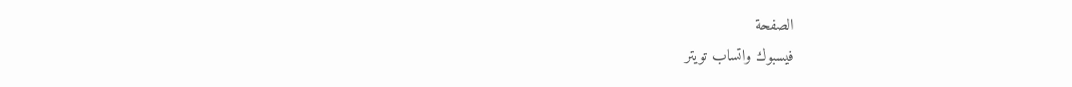الصفحة
فيسبوك واتساب تويتر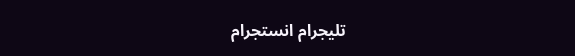تليجرام انستجرام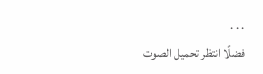. . .
فضلًا انتظر تحميل الصوت